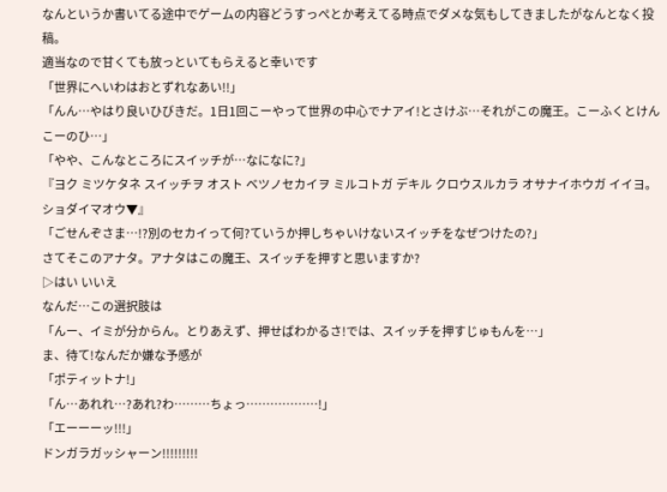なんというか書いてる途中でゲームの内容どうすっぺとか考えてる時点でダメな気もしてきましたがなんとなく投稿。
適当なので甘くても放っといてもらえると幸いです
「世界にへいわはおとずれなあい!!」
「んん…やはり良いひびきだ。1日1回こーやって世界の中心でナアイ!とさけぶ…それがこの魔王。こーふくとけんこーのひ…」
「やや、こんなところにスイッチが…なになに?」
『ヨク ミツケタネ スイッチヲ オスト ベツノセカイヲ ミルコトガ デキル クロウスルカラ オサナイホウガ イイヨ。 ショダイマオウ▼』
「ごせんぞさま…!?別のセカイって何?ていうか押しちゃいけないスイッチをなぜつけたの?」
さてそこのアナタ。アナタはこの魔王、スイッチを押すと思いますか?
▷はい いいえ
なんだ…この選択肢は
「んー、イミが分からん。とりあえず、押せばわかるさ!では、スイッチを押すじゅもんを…」
ま、待て!なんだか嫌な予感が
「ポティットナ!」
「ん…あれれ…?あれ?わ………ちょっ………………!」
「エーーーッ!!!」
ドンガラガッシャーン!!!!!!!!!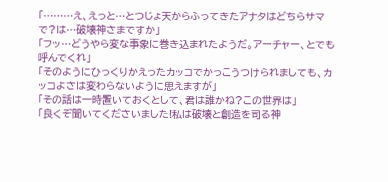「………え、えっと…とつじょ天からふってきたアナタはどちらサマで?は…破壊神さまですか」
「フッ…どうやら変な事象に巻き込まれたようだ。アーチャー、とでも呼んでくれ」
「そのようにひっくりかえったカッコでかっこうつけられましても、カッコよさは変わらないように思えますが」
「その話は一時置いておくとして、君は誰かね?この世界は」
「良くぞ聞いてくださいました!私は破壊と創造を司る神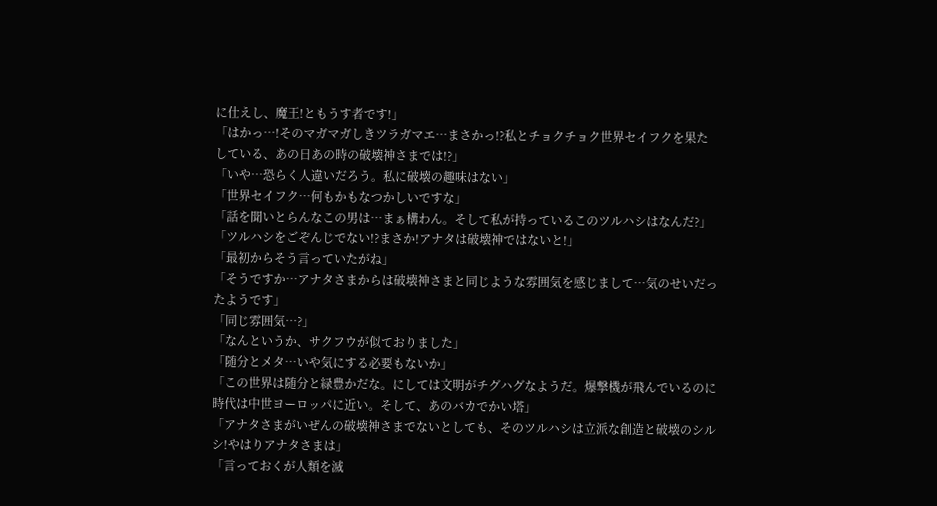に仕えし、魔王!ともうす者です!」
「はかっ…!そのマガマガしきツラガマエ…まさかっ!?私とチョクチョク世界セイフクを果たしている、あの日あの時の破壊神さまでは!?」
「いや…恐らく人違いだろう。私に破壊の趣味はない」
「世界セイフク…何もかもなつかしいですな」
「話を聞いとらんなこの男は…まぁ構わん。そして私が持っているこのツルハシはなんだ?」
「ツルハシをごぞんじでない!?まさか!アナタは破壊神ではないと!」
「最初からそう言っていたがね」
「そうですか…アナタさまからは破壊神さまと同じような雰囲気を感じまして…気のせいだったようです」
「同じ雰囲気…?」
「なんというか、サクフウが似ておりました」
「随分とメタ…いや気にする必要もないか」
「この世界は随分と緑豊かだな。にしては文明がチグハグなようだ。爆撃機が飛んでいるのに時代は中世ヨーロッパに近い。そして、あのバカでかい塔」
「アナタさまがいぜんの破壊神さまでないとしても、そのツルハシは立派な創造と破壊のシルシ!やはりアナタさまは」
「言っておくが人類を滅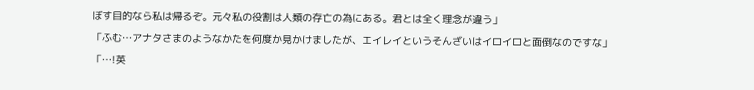ぼす目的なら私は帰るぞ。元々私の役割は人類の存亡の為にある。君とは全く理念が違う」
「ふむ…アナタさまのようなかたを何度か見かけましたが、エイレイというそんざいはイロイロと面倒なのですな」
「…!英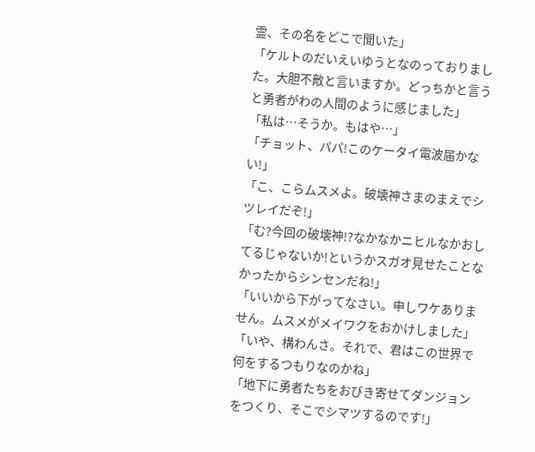霊、その名をどこで聞いた」
「ケルトのだいえいゆうとなのっておりました。大胆不敵と言いますか。どっちかと言うと勇者がわの人間のように感じました」
「私は…そうか。もはや…」
「チョット、パパ!このケータイ電波届かない!」
「こ、こらムスメよ。破壊神さまのまえでシツレイだぞ!」
「む?今回の破壊神!?なかなかニヒルなかおしてるじゃないか!というかスガオ見せたことなかったからシンセンだね!」
「いいから下がってなさい。申しワケありません。ムスメがメイワクをおかけしました」
「いや、構わんさ。それで、君はこの世界で何をするつもりなのかね」
「地下に勇者たちをおびき寄せてダンジョンをつくり、そこでシマツするのです!」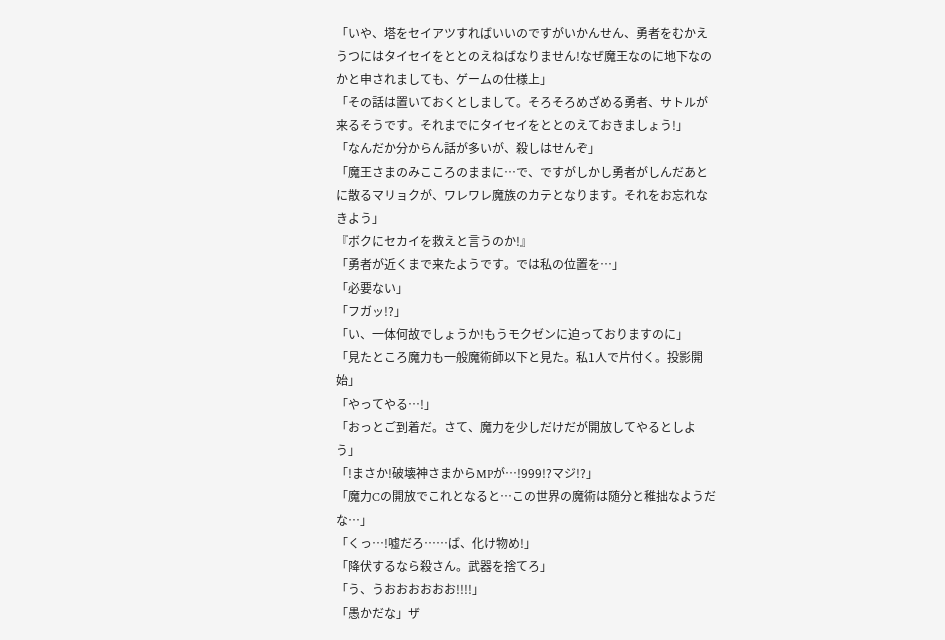「いや、塔をセイアツすればいいのですがいかんせん、勇者をむかえうつにはタイセイをととのえねばなりません!なぜ魔王なのに地下なのかと申されましても、ゲームの仕様上」
「その話は置いておくとしまして。そろそろめざめる勇者、サトルが来るそうです。それまでにタイセイをととのえておきましょう!」
「なんだか分からん話が多いが、殺しはせんぞ」
「魔王さまのみこころのままに…で、ですがしかし勇者がしんだあとに散るマリョクが、ワレワレ魔族のカテとなります。それをお忘れなきよう」
『ボクにセカイを救えと言うのか!』
「勇者が近くまで来たようです。では私の位置を…」
「必要ない」
「フガッ!?」
「い、一体何故でしょうか!もうモクゼンに迫っておりますのに」
「見たところ魔力も一般魔術師以下と見た。私1人で片付く。投影開始」
「やってやる…!」
「おっとご到着だ。さて、魔力を少しだけだが開放してやるとしよう」
「!まさか!破壊神さまからMPが…!999!?マジ!?」
「魔力Cの開放でこれとなると…この世界の魔術は随分と稚拙なようだな…」
「くっ…!嘘だろ……ば、化け物め!」
「降伏するなら殺さん。武器を捨てろ」
「う、うおおおおおお!!!!」
「愚かだな」ザ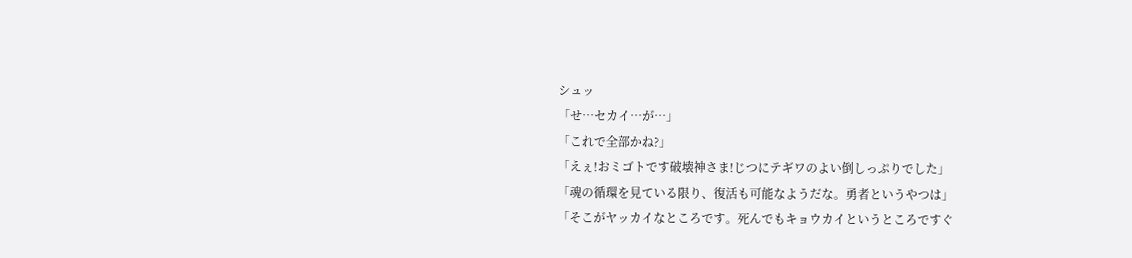シュッ
「せ…セカイ…が…」
「これで全部かね?」
「えぇ!おミゴトです破壊神さま!じつにテギワのよい倒しっぷりでした」
「魂の循環を見ている限り、復活も可能なようだな。勇者というやつは」
「そこがヤッカイなところです。死んでもキョウカイというところですぐ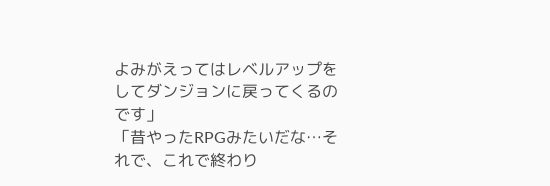よみがえってはレベルアップをしてダンジョンに戻ってくるのです」
「昔やったRPGみたいだな…それで、これで終わり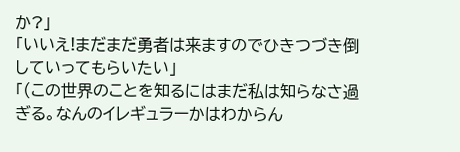か?」
「いいえ!まだまだ勇者は来ますのでひきつづき倒していってもらいたい」
「(この世界のことを知るにはまだ私は知らなさ過ぎる。なんのイレギュラーかはわからん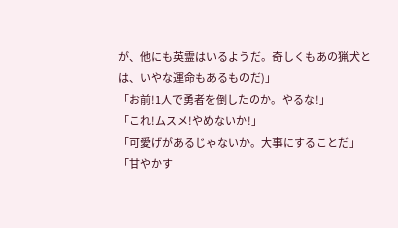が、他にも英霊はいるようだ。奇しくもあの猟犬とは、いやな運命もあるものだ)」
「お前!1人で勇者を倒したのか。やるな!」
「これ!ムスメ!やめないか!」
「可愛げがあるじゃないか。大事にすることだ」
「甘やかす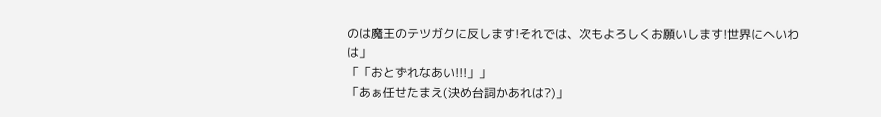のは魔王のテツガクに反します!それでは、次もよろしくお願いします!世界にへいわは」
「「おとずれなあい!!!」」
「あぁ任せたまえ(決め台詞かあれは?)」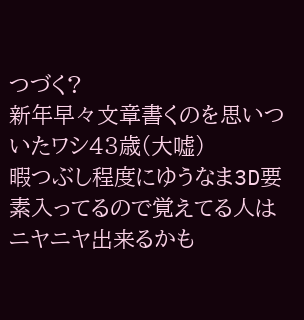つづく?
新年早々文章書くのを思いついたワシ43歳(大嘘)
暇つぶし程度にゆうなま3D要素入ってるので覚えてる人はニヤニヤ出来るかも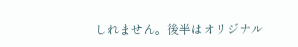しれません。後半はオリジナル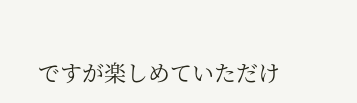ですが楽しめていただけ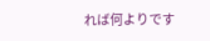れば何よりです